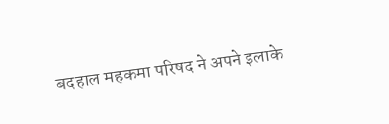बदहाल महकमा परिषद ने अपने इलाके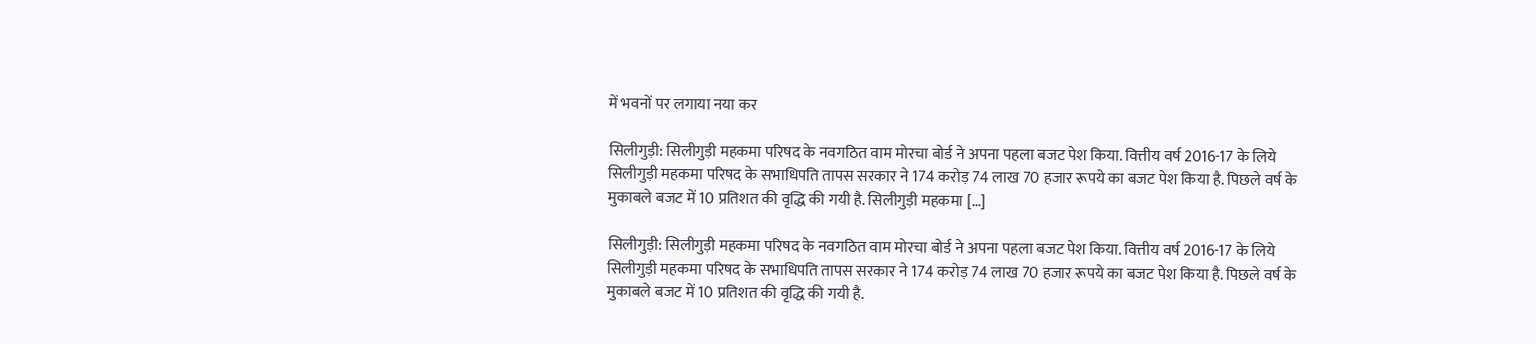में भवनों पर लगाया नया कर

सिलीगुड़ी: सिलीगुड़ी महकमा परिषद के नवगठित वाम मोरचा बोर्ड ने अपना पहला बजट पेश किया. वित्तीय वर्ष 2016-17 के लिये सिलीगुड़ी महकमा परिषद के सभाधिपति तापस सरकार ने 174 करोड़ 74 लाख 70 हजार रूपये का बजट पेश किया है. पिछले वर्ष के मुकाबले बजट में 10 प्रतिशत की वृद्धि की गयी है. सिलीगुड़ी महकमा […]

सिलीगुड़ी: सिलीगुड़ी महकमा परिषद के नवगठित वाम मोरचा बोर्ड ने अपना पहला बजट पेश किया. वित्तीय वर्ष 2016-17 के लिये सिलीगुड़ी महकमा परिषद के सभाधिपति तापस सरकार ने 174 करोड़ 74 लाख 70 हजार रूपये का बजट पेश किया है. पिछले वर्ष के मुकाबले बजट में 10 प्रतिशत की वृद्धि की गयी है.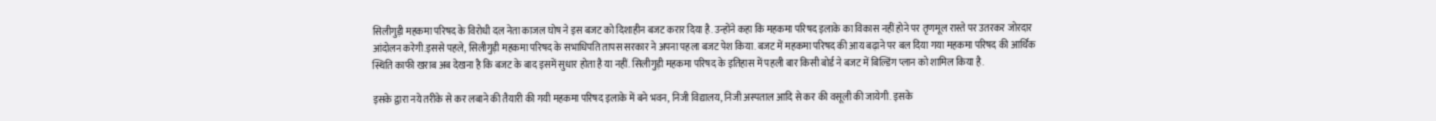सिलीगुड़ी महकमा परिषद के विरोधी दल नेता काजल घोष ने इस बजट को दिशाहीन बजट करार दिया है. उन्होंने कहा कि महकमा परिषद इलाके का विकास नहीं होने पर तृणमूल रास्ते पर उतरकर जोरदार आंदोलन करेगी.इससे पहले, सिलीगुड़ी महकमा परिषद के सभाधिपति तापस सरकार ने अपना पहला बजट पेश किया. बजट में महकमा परिषद की आय बढ़ाने पर बल दिया गया महकमा परिषद की आर्थिक स्थिति काफी खराब अब देखना है कि बजट के बाद इसमें सुधार होता है या नहीं. सिलीगुड़ी महकमा परिषद के इतिहास में पहली बार किसी बोर्ड ने बजट में बिल्डिंग प्लान को शामिल किया है.

इसके द्वारा नये तरीके से कर लबाने की तैयारी की गयी महकमा परिषद इलाके में बने भवन, निजी विद्यालय, निजी अस्पताल आदि से कर की वसूली की जायेगी. इसके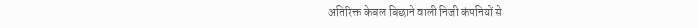अतिरिक्त केबल बिछाने वाली निजी कंपनियों से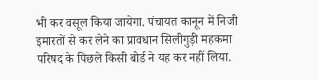भी कर वसूल किया जायेगा. पंचायत कानून में निजी इमारतों से कर लेने का प्रावधान सिलीगुड़ी महकमा परिषद के पिछले किसी बोर्ड ने यह कर नहीं लिया.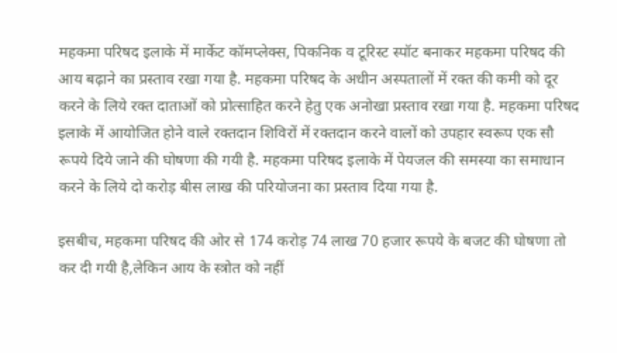महकमा परिषद इलाके में मार्केट कॉमप्लेक्स, पिकनिक व टूरिस्ट स्पॉट बनाकर महकमा परिषद की आय बढ़ाने का प्रस्ताव रखा गया है. महकमा परिषद के अधीन अस्पतालों में रक्त की कमी को दूर करने के लिये रक्त दाताओं को प्रोत्साहित करने हेतु एक अनोखा प्रस्ताव रखा गया है. महकमा परिषद इलाके में आयोजित होने वाले रक्तदान शिविरों में रक्तदान करने वालों को उपहार स्वरूप एक सौ रूपये दिये जाने की घोषणा की गयी है. महकमा परिषद इलाके में पेयजल की समस्या का समाधान करने के लिये दो करोड़ बीस लाख की परियोजना का प्रस्ताव दिया गया है.

इसबीच, महकमा परिषद की ओर से 174 करोड़ 74 लाख 70 हजार रूपये के बजट की घोषणा तो कर दी गयी है,लेकिन आय के स्त्रोत को नहीं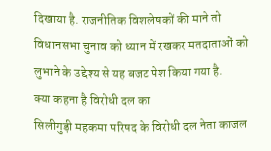दिखाया है. राजनीतिक विशलेषकों की माने तो विधानसभा चुनाव को ध्यान में रखकर मतदाताओं को लुभाने के उद्देश्य से यह बजट पेश किया गया है.
क्या कहना है विरोधी दल का
सिलीगुड़ी महकमा परिषद के विरोधी दल नेता काजल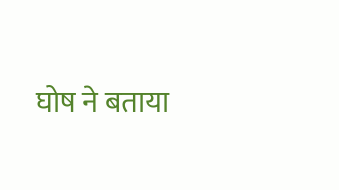घोष ने बताया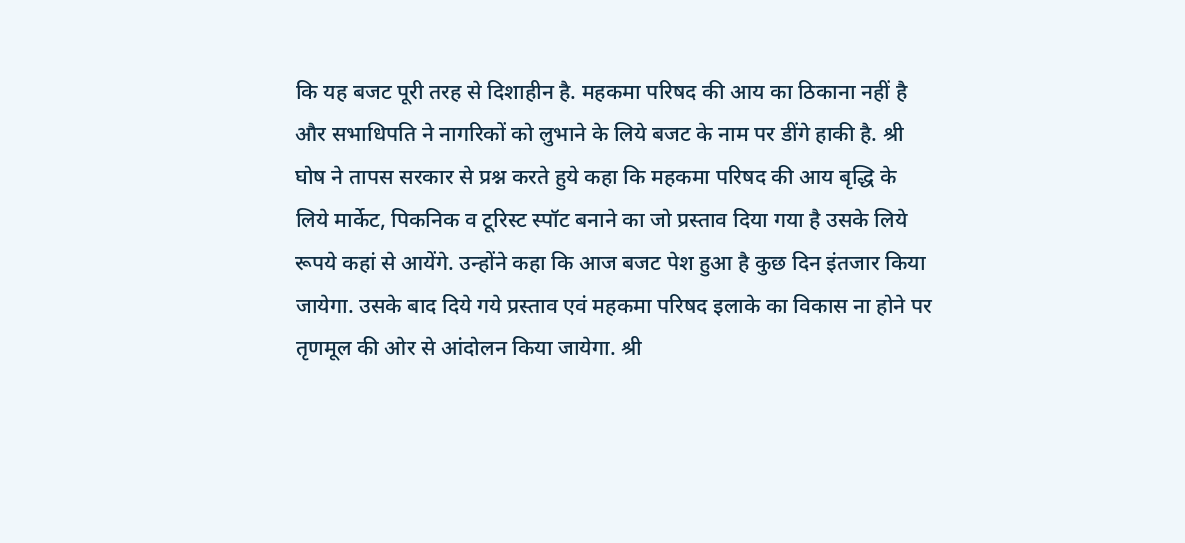कि यह बजट पूरी तरह से दिशाहीन है. महकमा परिषद की आय का ठिकाना नहीं है और सभाधिपति ने नागरिकों को लुभाने के लिये बजट के नाम पर डींगे हाकी है. श्री घोष ने तापस सरकार से प्रश्न करते हुये कहा कि महकमा परिषद की आय बृद्धि के लिये मार्केट, पिकनिक व टूरिस्ट स्पॉट बनाने का जो प्रस्ताव दिया गया है उसके लिये रूपये कहां से आयेंगे. उन्होंने कहा कि आज बजट पेश हुआ है कुछ दिन इंतजार किया जायेगा. उसके बाद दिये गये प्रस्ताव एवं महकमा परिषद इलाके का विकास ना होने पर तृणमूल की ओर से आंदोलन किया जायेगा. श्री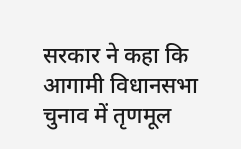सरकार ने कहा कि आगामी विधानसभा चुनाव में तृणमूल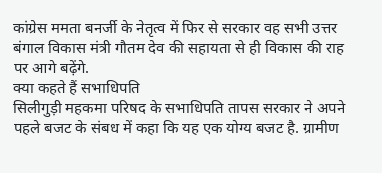कांग्रेस ममता बनर्जी के नेतृत्व में फिर से सरकार वह सभी उत्तर बंगाल विकास मंत्री गौतम देव की सहायता से ही विकास की राह पर आगे बढ़ेंगे.
क्या कहते हैं सभाधिपति
सिलीगुड़ी महकमा परिषद के सभाधिपति तापस सरकार ने अपने पहले बजट के संबध में कहा कि यह एक योग्य बजट है. ग्रामीण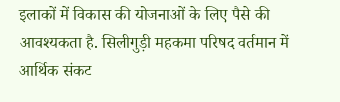इलाकों में विकास की योजनाओं के लिए पैसे की आवश्यकता है. सिलीगुड़ी महकमा परिषद वर्तमान में आर्थिक संकट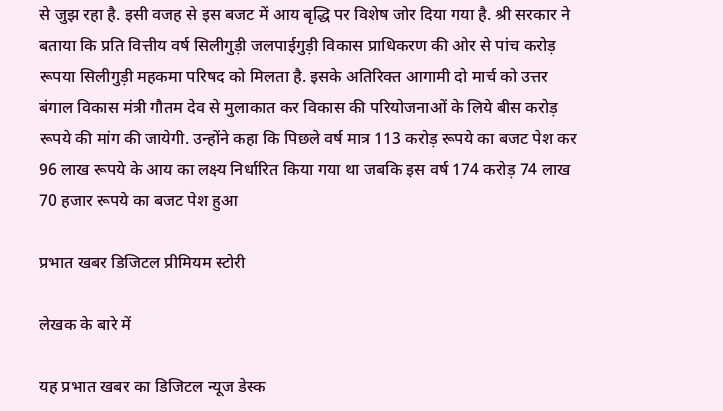से जुझ रहा है. इसी वजह से इस बजट में आय बृद्धि पर विशेष जोर दिया गया है. श्री सरकार ने बताया कि प्रति वित्तीय वर्ष सिलीगुड़ी जलपाईगुड़ी विकास प्राधिकरण की ओर से पांच करोड़ रूपया सिलीगुड़ी महकमा परिषद को मिलता है. इसके अतिरिक्त आगामी दो मार्च को उत्तर बंगाल विकास मंत्री गौतम देव से मुलाकात कर विकास की परियोजनाओं के लिये बीस करोड़ रूपये की मांग की जायेगी. उन्होंने कहा कि पिछले वर्ष मात्र 113 करोड़ रूपये का बजट पेश कर 96 लाख रूपये के आय का लक्ष्य निर्धारित किया गया था जबकि इस वर्ष 174 करोड़ 74 लाख 70 हजार रूपये का बजट पेश हुआ

प्रभात खबर डिजिटल प्रीमियम स्टोरी

लेखक के बारे में

यह प्रभात खबर का डिजिटल न्यूज डेस्क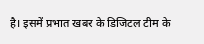है। इसमें प्रभात खबर के डिजिटल टीम के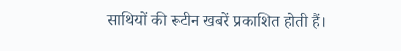साथियों की रूटीन खबरें प्रकाशित होती हैं।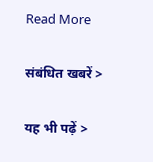Read More

संबंधित खबरें >

यह भी पढ़ें >